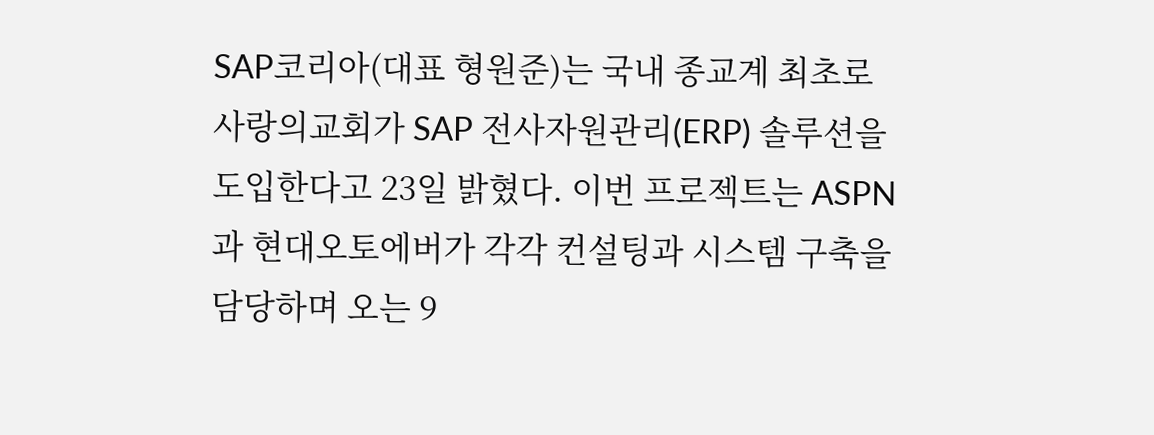SAP코리아(대표 형원준)는 국내 종교계 최초로 사랑의교회가 SAP 전사자원관리(ERP) 솔루션을 도입한다고 23일 밝혔다. 이번 프로젝트는 ASPN과 현대오토에버가 각각 컨설팅과 시스템 구축을 담당하며 오는 9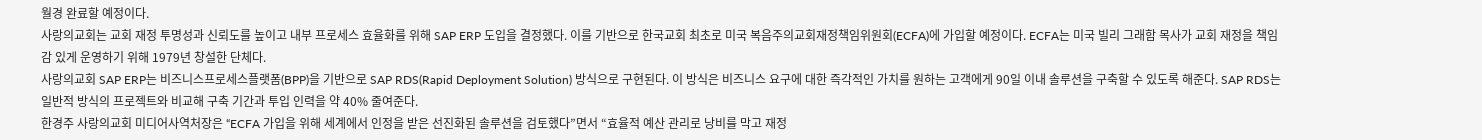월경 완료할 예정이다.
사랑의교회는 교회 재정 투명성과 신뢰도를 높이고 내부 프로세스 효율화를 위해 SAP ERP 도입을 결정했다. 이를 기반으로 한국교회 최초로 미국 복음주의교회재정책임위원회(ECFA)에 가입할 예정이다. ECFA는 미국 빌리 그래함 목사가 교회 재정을 책임감 있게 운영하기 위해 1979년 창설한 단체다.
사랑의교회 SAP ERP는 비즈니스프로세스플랫폼(BPP)을 기반으로 SAP RDS(Rapid Deployment Solution) 방식으로 구현된다. 이 방식은 비즈니스 요구에 대한 즉각적인 가치를 원하는 고객에게 90일 이내 솔루션을 구축할 수 있도록 해준다. SAP RDS는 일반적 방식의 프로젝트와 비교해 구축 기간과 투입 인력을 약 40% 줄여준다.
한경주 사랑의교회 미디어사역처장은 “ECFA 가입을 위해 세계에서 인정을 받은 선진화된 솔루션을 검토했다”면서 “효율적 예산 관리로 낭비를 막고 재정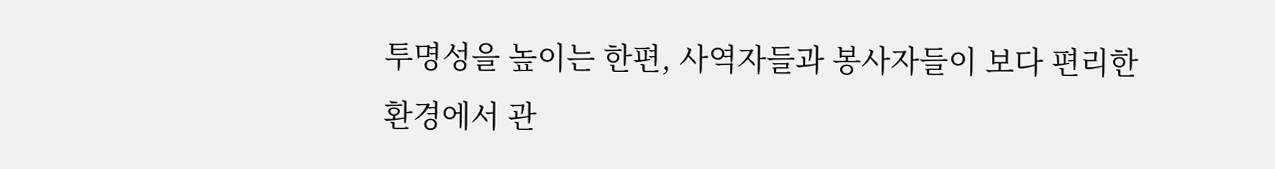투명성을 높이는 한편, 사역자들과 봉사자들이 보다 편리한 환경에서 관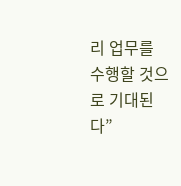리 업무를 수행할 것으로 기대된다”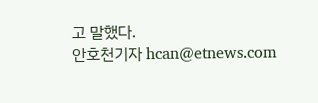고 말했다.
안호천기자 hcan@etnews.com